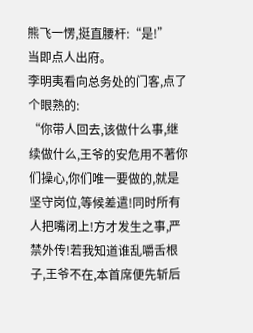熊飞一愣,挺直腰杆:“是!”
当即点人出府。
李明夷看向总务处的门客,点了个眼熟的:
“你带人回去,该做什么事,继续做什么,王爷的安危用不著你们操心,你们唯一要做的,就是坚守岗位,等候差遣!同时所有人把嘴闭上!方才发生之事,严禁外传!若我知道谁乱嚼舌根子,王爷不在,本首席便先斩后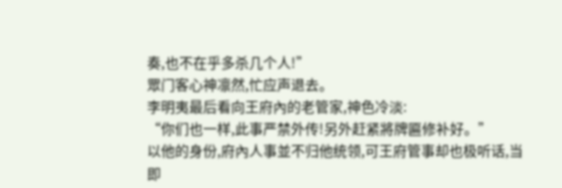奏,也不在乎多杀几个人!”
眾门客心神凛然,忙应声退去。
李明夷最后看向王府內的老管家,神色冷淡:
“你们也一样,此事严禁外传!另外赶紧將牌匾修补好。”
以他的身份,府內人事並不归他统领,可王府管事却也极听话,当即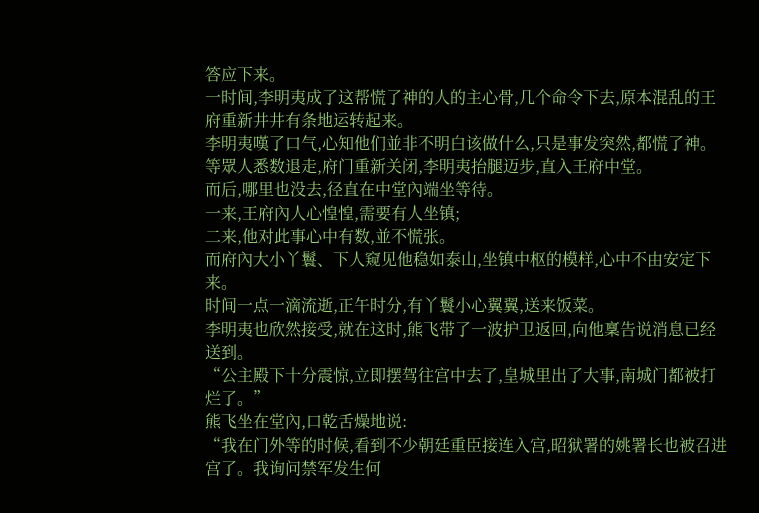答应下来。
一时间,李明夷成了这帮慌了神的人的主心骨,几个命令下去,原本混乱的王府重新井井有条地运转起来。
李明夷嘆了口气,心知他们並非不明白该做什么,只是事发突然,都慌了神。
等眾人悉数退走,府门重新关闭,李明夷抬腿迈步,直入王府中堂。
而后,哪里也没去,径直在中堂內端坐等待。
一来,王府內人心惶惶,需要有人坐镇;
二来,他对此事心中有数,並不慌张。
而府內大小丫鬟、下人窥见他稳如泰山,坐镇中枢的模样,心中不由安定下来。
时间一点一滴流逝,正午时分,有丫鬟小心翼翼,送来饭菜。
李明夷也欣然接受,就在这时,熊飞带了一波护卫返回,向他稟告说消息已经送到。
“公主殿下十分震惊,立即摆驾往宫中去了,皇城里出了大事,南城门都被打烂了。”
熊飞坐在堂內,口乾舌燥地说:
“我在门外等的时候,看到不少朝廷重臣接连入宫,昭狱署的姚署长也被召进宫了。我询问禁军发生何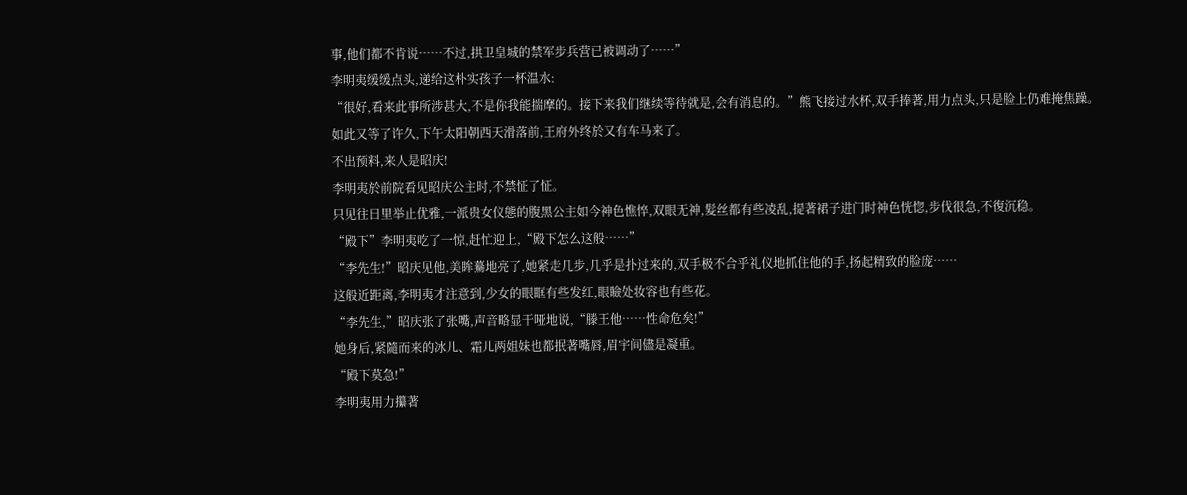事,他们都不肯说……不过,拱卫皇城的禁军步兵营已被调动了……”
李明夷缓缓点头,递给这朴实孩子一杯温水:
“很好,看来此事所涉甚大,不是你我能揣摩的。接下来我们继续等待就是,会有消息的。”熊飞接过水杯,双手捧著,用力点头,只是脸上仍难掩焦躁。
如此又等了许久,下午太阳朝西天滑落前,王府外终於又有车马来了。
不出预料,来人是昭庆!
李明夷於前院看见昭庆公主时,不禁怔了怔。
只见往日里举止优雅,一派贵女仪態的腹黑公主如今神色憔悴,双眼无神,髮丝都有些凌乱,提著裙子进门时神色恍惚,步伐很急,不復沉稳。
“殿下”李明夷吃了一惊,赶忙迎上,“殿下怎么这般……”
“李先生!”昭庆见他,美眸驀地亮了,她紧走几步,几乎是扑过来的,双手极不合乎礼仪地抓住他的手,扬起精致的脸庞……
这般近距离,李明夷才注意到,少女的眼眶有些发红,眼瞼处妆容也有些花。
“李先生,”昭庆张了张嘴,声音略显干哑地说,“滕王他……性命危矣!”
她身后,紧隨而来的冰儿、霜儿两姐妹也都抿著嘴唇,眉宇间儘是凝重。
“殿下莫急!”
李明夷用力攥著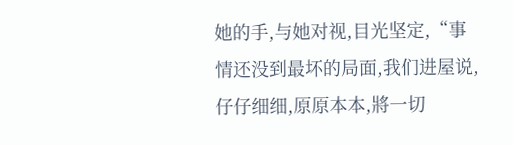她的手,与她对视,目光坚定,“事情还没到最坏的局面,我们进屋说,仔仔细细,原原本本,將一切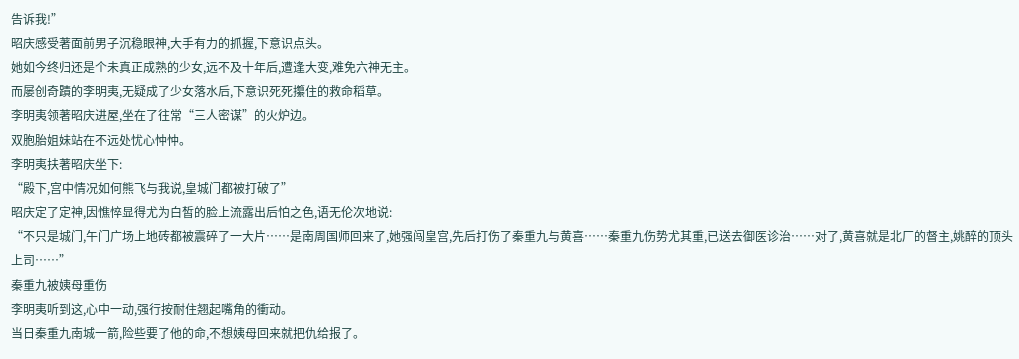告诉我!”
昭庆感受著面前男子沉稳眼神,大手有力的抓握,下意识点头。
她如今终归还是个未真正成熟的少女,远不及十年后,遭逢大变,难免六神无主。
而屡创奇蹟的李明夷,无疑成了少女落水后,下意识死死攥住的救命稻草。
李明夷领著昭庆进屋,坐在了往常“三人密谋”的火炉边。
双胞胎姐妹站在不远处忧心忡忡。
李明夷扶著昭庆坐下:
“殿下,宫中情况如何熊飞与我说,皇城门都被打破了”
昭庆定了定神,因憔悴显得尤为白皙的脸上流露出后怕之色,语无伦次地说:
“不只是城门,午门广场上地砖都被震碎了一大片……是南周国师回来了,她强闯皇宫,先后打伤了秦重九与黄喜……秦重九伤势尤其重,已送去御医诊治……对了,黄喜就是北厂的督主,姚醉的顶头上司……”
秦重九被姨母重伤
李明夷听到这,心中一动,强行按耐住翘起嘴角的衝动。
当日秦重九南城一箭,险些要了他的命,不想姨母回来就把仇给报了。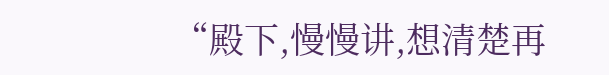“殿下,慢慢讲,想清楚再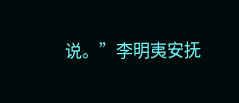说。”李明夷安抚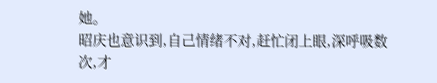她。
昭庆也意识到,自己情绪不对,赶忙闭上眼,深呼吸数次,才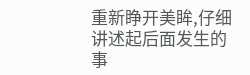重新睁开美眸,仔细讲述起后面发生的事